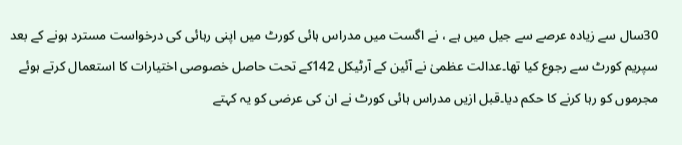30سال سے زیادہ عرصے سے جیل میں ہے ، نے اگست میں مدراس ہائی کورٹ میں اپنی رہائی کی درخواست مسترد ہونے کے بعد سپریم کورٹ سے رجوع کیا تھا۔عدالت عظمیٰ نے آئین کے آرٹیکل 142کے تحت حاصل خصوصی اختیارات کا استعمال کرتے ہوئے مجرموں کو رہا کرنے کا حکم دیا۔قبل ازیں مدراس ہائی کورٹ نے ان کی عرضی کو یہ کہتے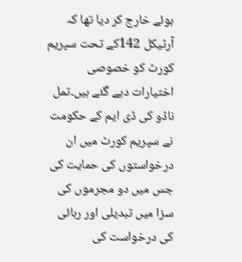ہوئے خارج کر دیا تھا کہ آرٹیکل 142کے تحت سپریم کورٹ کو خصوصی اختیارات دیے گئے ہیں۔تمل ناڈو کی ڈی ایم کے حکومت نے سپریم کورٹ میں ان درخواستوں کی حمایت کی جس میں دو مجرموں کی سزا میں تبدیلی اور رہائی کی درخواست کی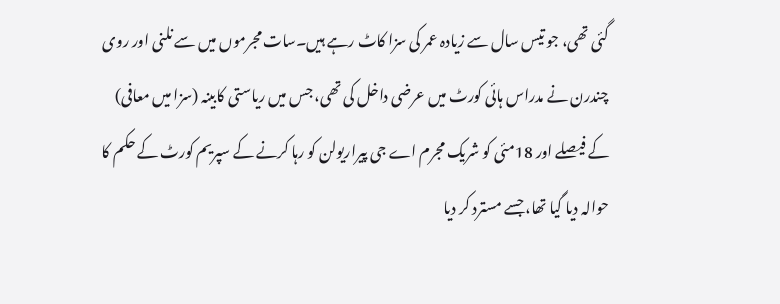گئی تھی، جو تیس سال سے زیادہ عمر کی سزا کاٹ رہے ہیں۔سات مجرموں میں سے نلنی اور روی چندرن نے مدراس ہائی کورٹ میں عرضی داخل کی تھی، جس میں ریاستی کابینہ (سزا میں معافی) کے فیصلے اور 18مئی کو شریک مجرم اے جی پیراریولن کو رہا کرنے کے سپریم کورٹ کے حکم کا حوالہ دیا گیا تھا، جسے مسترد کر دیا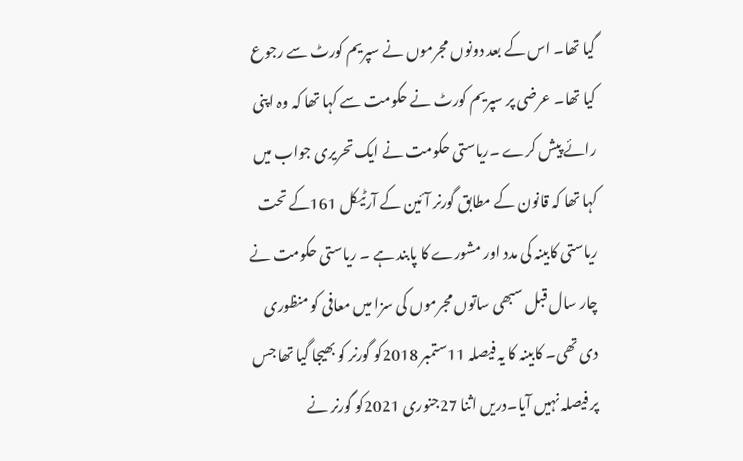گیا تھا۔ اس کے بعد دونوں مجرموں نے سپریم کورٹ سے رجوع کیا تھا۔ عرضی پر سپریم کورٹ نے حکومت سے کہا تھا کہ وہ اپنی رائے پیش کرے ۔ریاستی حکومت نے ایک تحریری جواب میں کہا تھا کہ قانون کے مطابق گورنر آئین کے آرٹیکل 161کے تحت ریاستی کابینہ کی مدد اور مشورے کا پابند ہے ۔ ریاستی حکومت نے چار سال قبل سبھی ساتوں مجرموں کی سزا میں معافی کو منظوری دی تھی۔ کابینہ کا یہ فیصلہ 11ستمبر 2018کو گورنر کو بھیجا گیا تھا جس پر فیصلہ نہیں آیا۔دریں اثنا 27جنوری 2021کو گورنر نے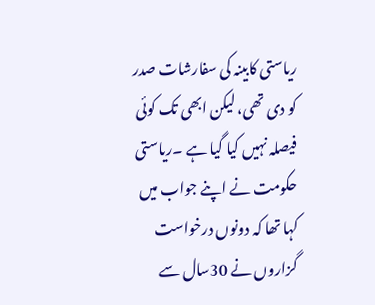ریاستی کابینہ کی سفارشات صدر کو دی تھی، لیکن ابھی تک کوئی فیصلہ نہیں کیا گیا ہے ۔ریاستی حکومت نے اپنے جواب میں کہا تھا کہ دونوں درخواست گزاروں نے 30سال سے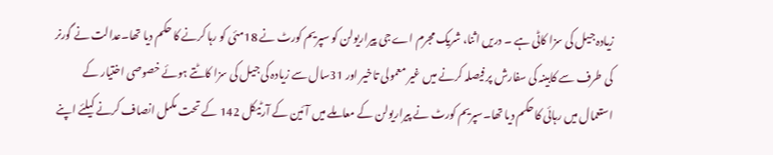زیادہ جیل کی سزا کاٹی ہے ۔ دریں اثنا، شریک مجرم اے جی پیراریولن کو سپریم کورٹ نے 18مئی کو رہا کرنے کا حکم دیا تھا۔عدالت نے گورنر کی طرف سے کابینہ کی سفارش پر فیصلہ کرنے میں غیر معمولی تاخیر اور 31سال سے زیادہ کی جیل کی سزا کاٹتے ہوئے خصوصی اختیار کے استعمال میں رہائی کا حکم دیا تھا۔سپریم کورٹ نے پیراریولن کے معاملے میں آئین کے آرٹیکل 142 کے تحت مکمل انصاف کرنے کیلئے اپنے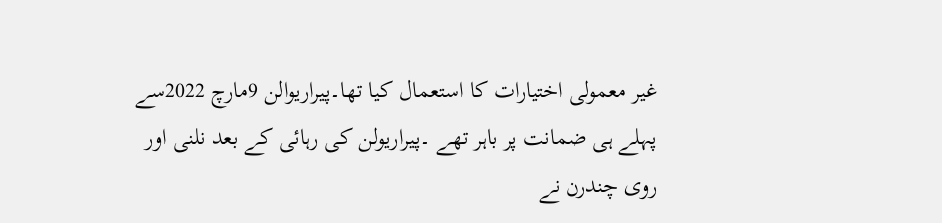غیر معمولی اختیارات کا استعمال کیا تھا۔پیراریوالن 9مارچ 2022سے پہلے ہی ضمانت پر باہر تھے ۔پیراریولن کی رہائی کے بعد نلنی اور روی چندرن نے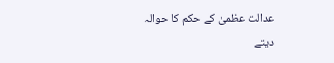عدالت عظمیٰ کے حکم کا حوالہ دیتے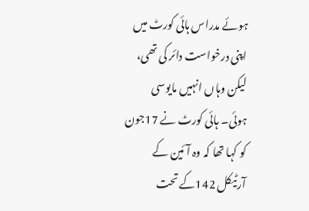ہوئے مدراس ہائی کورٹ میں اپنی درخواست دائر کی تھی، لیکن وہاں انہیں مایوسی ہوئی۔ ہائی کورٹ نے 17جون کو کہا تھا کہ وہ آئین کے آرٹیکل 142کے تحت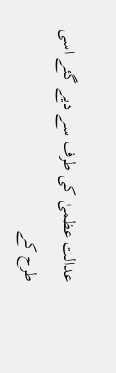عدالت عظمیٰ کی طرف سے دیے گئے اسی طرح کے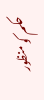حکم کو منظور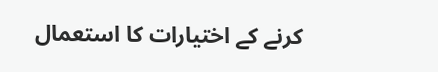کرنے کے اختیارات کا استعمال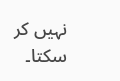نہیں کر سکتا۔